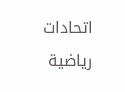اتحادات رياضية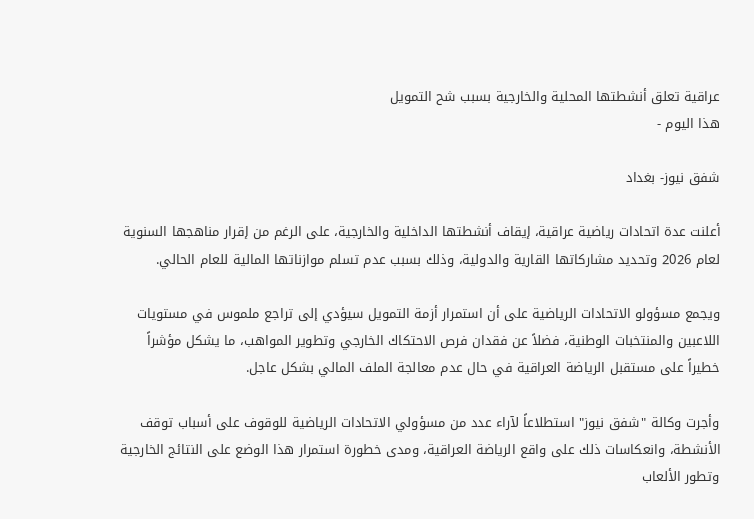عراقية تعلق أنشطتها المحلية والخارجية بسبب شح التمويل
هذا اليوم -

شفق نيوز- بغداد

أعلنت عدة اتحادات رياضية عراقية، إيقاف أنشطتها الداخلية والخارجية، على الرغم من إقرار مناهجها السنوية لعام 2026 وتحديد مشاركاتها القارية والدولية، وذلك بسبب عدم تسلم موازناتها المالية للعام الحالي.

ويجمع مسؤولو الاتحادات الرياضية على أن استمرار أزمة التمويل سيؤدي إلى تراجع ملموس في مستويات اللاعبين والمنتخبات الوطنية، فضلاً عن فقدان فرص الاحتكاك الخارجي وتطوير المواهب، ما يشكل مؤشراً خطيراً على مستقبل الرياضة العراقية في حال عدم معالجة الملف المالي بشكل عاجل.

وأجرت وكالة "شفق نيوز" استطلاعاً لآراء عدد من مسؤولي الاتحادات الرياضية للوقوف على أسباب توقف الأنشطة، وانعكاسات ذلك على واقع الرياضة العراقية، ومدى خطورة استمرار هذا الوضع على النتائج الخارجية وتطور الألعاب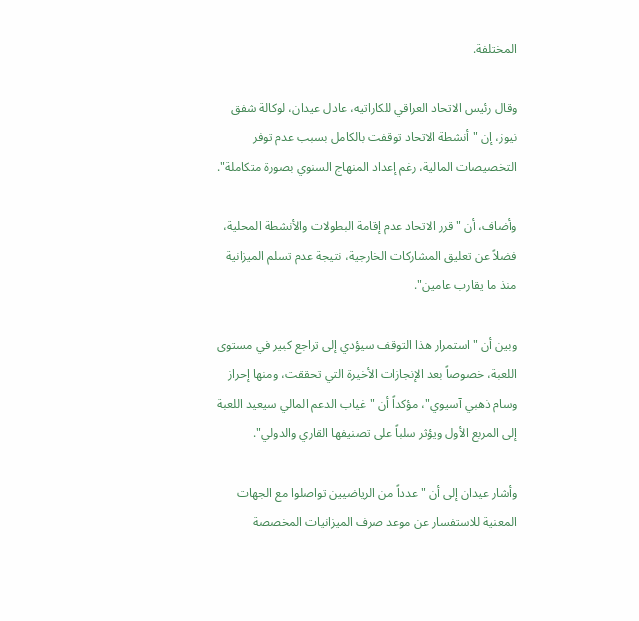المختلفة.

وقال رئيس الاتحاد العراقي للكاراتيه، عادل عيدان، لوكالة شفق نيوز، إن "أنشطة الاتحاد توقفت بالكامل بسبب عدم توفر التخصيصات المالية، رغم إعداد المنهاج السنوي بصورة متكاملة".

وأضاف، أن "قرر الاتحاد عدم إقامة البطولات والأنشطة المحلية، فضلاً عن تعليق المشاركات الخارجية، نتيجة عدم تسلم الميزانية منذ ما يقارب عامين".

وبين أن "استمرار هذا التوقف سيؤدي إلى تراجع كبير في مستوى اللعبة، خصوصاً بعد الإنجازات الأخيرة التي تحققت، ومنها إحراز وسام ذهبي آسيوي"، مؤكداً أن "غياب الدعم المالي سيعيد اللعبة إلى المربع الأول ويؤثر سلباً على تصنيفها القاري والدولي".

وأشار عيدان إلى أن "عدداً من الرياضيين تواصلوا مع الجهات المعنية للاستفسار عن موعد صرف الميزانيات المخصصة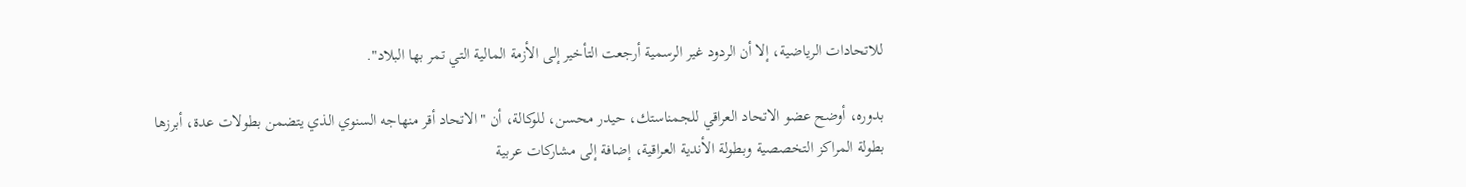للاتحادات الرياضية، إلا أن الردود غير الرسمية أرجعت التأخير إلى الأزمة المالية التي تمر بها البلاد".

بدوره، أوضح عضو الاتحاد العراقي للجمناستك، حيدر محسن، للوكالة، أن "الاتحاد أقر منهاجه السنوي الذي يتضمن بطولات عدة، أبرزها بطولة المراكز التخصصية وبطولة الأندية العراقية، إضافة إلى مشاركات عربية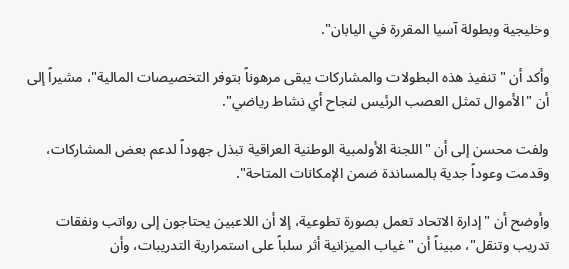وخليجية وبطولة آسيا المقررة في اليابان".

وأكد أن "تنفيذ هذه البطولات والمشاركات يبقى مرهوناً بتوفر التخصيصات المالية"، مشيراً إلى أن "الأموال تمثل العصب الرئيس لنجاح أي نشاط رياضي".

ولفت محسن إلى أن "اللجنة الأولمبية الوطنية العراقية تبذل جهوداً لدعم بعض المشاركات، وقدمت وعوداً جدية بالمساندة ضمن الإمكانات المتاحة".

وأوضح أن "إدارة الاتحاد تعمل بصورة تطوعية، إلا أن اللاعبين يحتاجون إلى رواتب ونفقات تدريب وتنقل"، مبيناً أن "غياب الميزانية أثر سلباً على استمرارية التدريبات، وأن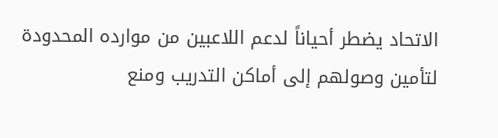الاتحاد يضطر أحياناً لدعم اللاعبين من موارده المحدودة لتأمين وصولهم إلى أماكن التدريب ومنع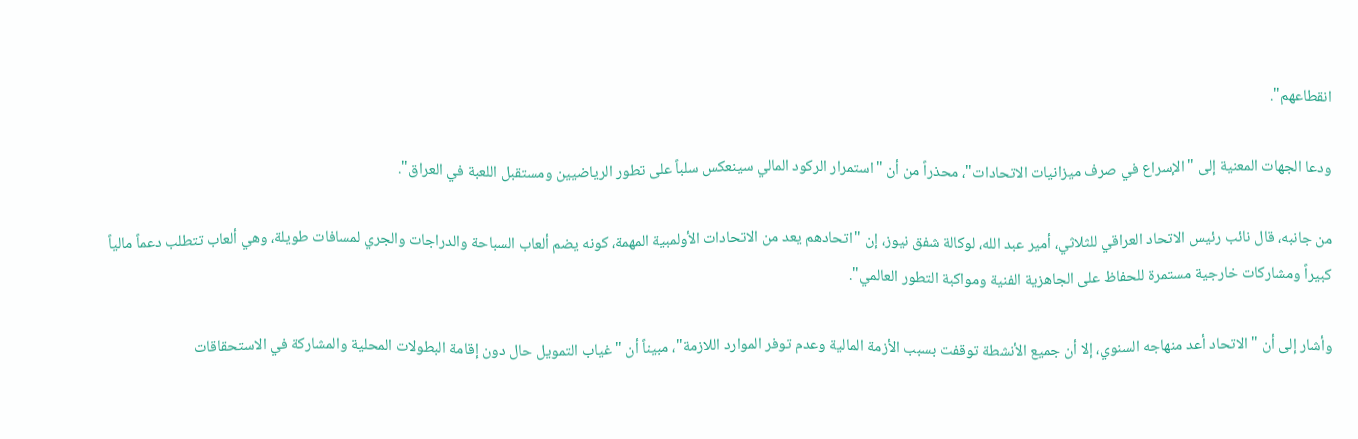انقطاعهم".

ودعا الجهات المعنية إلى "الإسراع في صرف ميزانيات الاتحادات"، محذراً من أن "استمرار الركود المالي سينعكس سلباً على تطور الرياضيين ومستقبل اللعبة في العراق".

من جانبه، قال نائب رئيس الاتحاد العراقي للثلاثي، أمير عبد الله، لوكالة شفق نيوز، إن "اتحادهم يعد من الاتحادات الأولمبية المهمة، كونه يضم ألعاب السباحة والدراجات والجري لمسافات طويلة، وهي ألعاب تتطلب دعماً مالياً كبيراً ومشاركات خارجية مستمرة للحفاظ على الجاهزية الفنية ومواكبة التطور العالمي".

وأشار إلى أن "الاتحاد أعد منهاجه السنوي، إلا أن جميع الأنشطة توقفت بسبب الأزمة المالية وعدم توفر الموارد اللازمة"، مبيناً أن "غياب التمويل حال دون إقامة البطولات المحلية والمشاركة في الاستحقاقات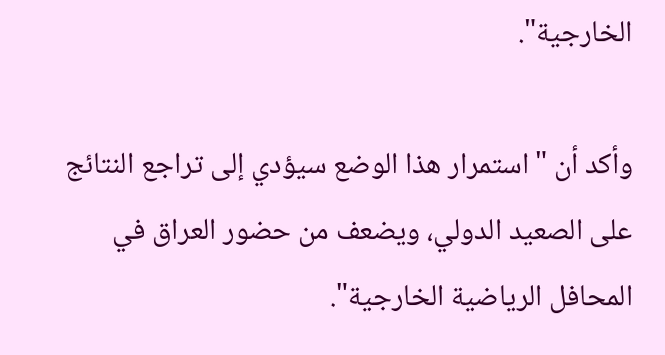الخارجية".

وأكد أن "استمرار هذا الوضع سيؤدي إلى تراجع النتائج على الصعيد الدولي، ويضعف من حضور العراق في المحافل الرياضية الخارجية".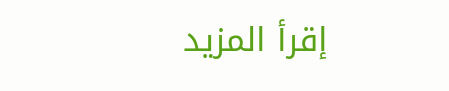إقرأ المزيد